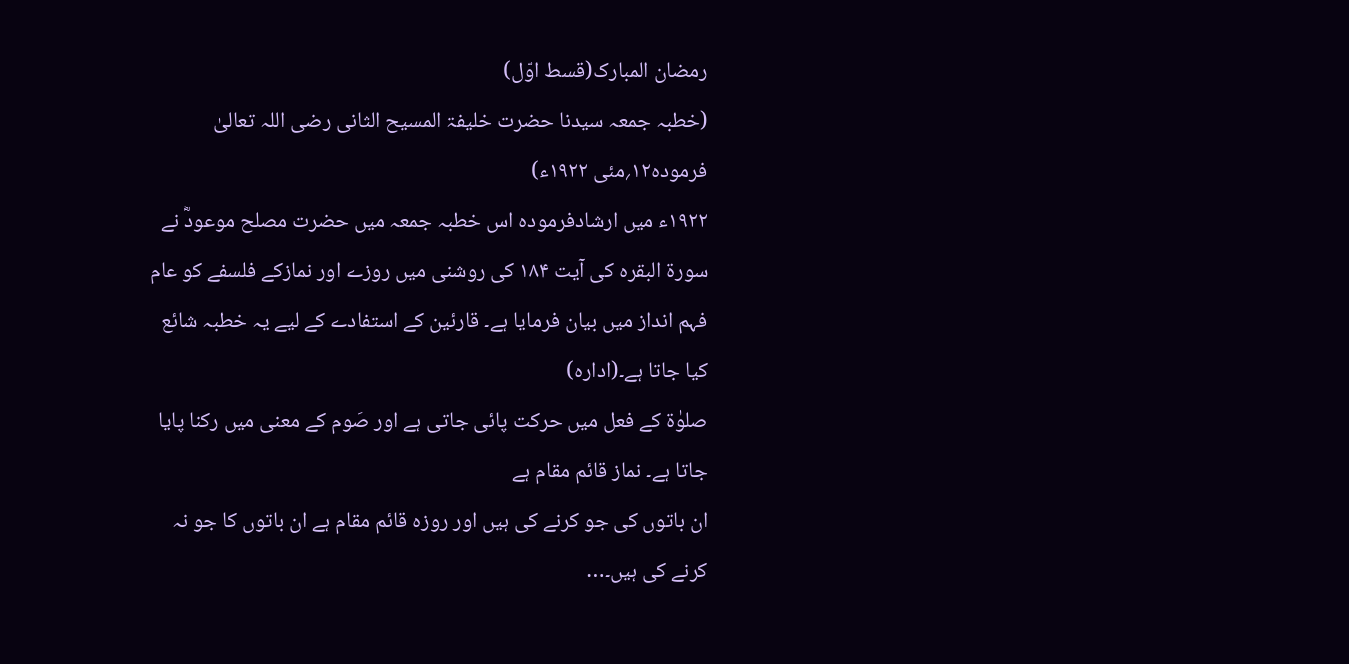رمضان المبارک(قسط اوّل)
(خطبہ جمعہ سیدنا حضرت خلیفۃ المسیح الثانی رضی اللہ تعالیٰ فرمودہ۱۲؍مئی ۱۹۲۲ء)
۱۹۲۲ء میں ارشادفرمودہ اس خطبہ جمعہ میں حضرت مصلح موعودؓ نے سورۃ البقرہ کی آیت ۱۸۴ کی روشنی میں روزے اور نمازکے فلسفے کو عام فہم انداز میں بیان فرمایا ہے۔ قارئین کے استفادے کے لیے یہ خطبہ شائع کیا جاتا ہے۔(ادارہ)
صلوٰۃ کے فعل میں حرکت پائی جاتی ہے اور صَوم کے معنی میں رکنا پایا جاتا ہے۔ نماز قائم مقام ہے
ان باتوں کی جو کرنے کی ہیں اور روزہ قائم مقام ہے ان باتوں کا جو نہ کرنے کی ہیں۔…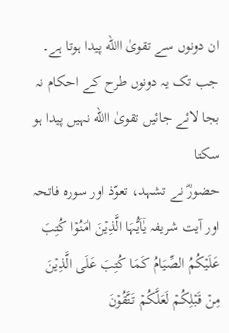ان دونوں سے تقویٰ االله پیدا ہوتا ہے۔ جب تک یہ دونوں طرح کے احکام نہ بجا لائے جائیں تقویٰ االله نہیں پیدا ہو سکتا
حضورؓ نے تشہد، تعوّذ اور سورہ فاتحہ اور آیت شریفہ یٰۤاَیُّہَا الَّذِیۡنَ اٰمَنُوۡا کُتِبَ عَلَیۡکُمُ الصِّیَامُ کَمَا کُتِبَ عَلَی الَّذِیۡنَ مِنۡ قَبۡلِکُمۡ لَعَلَّکُمۡ تَتَّقُوۡنَ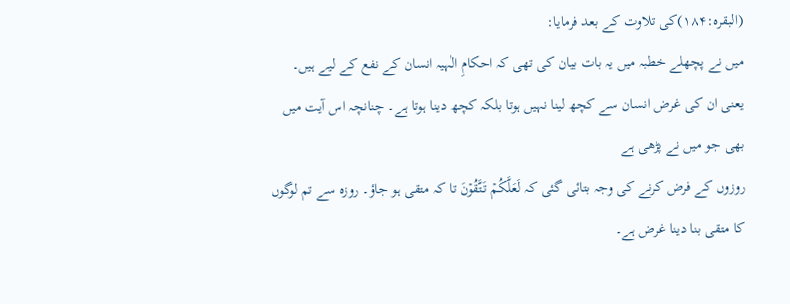(البقرہ:۱۸۴)کی تلاوت کے بعد فرمایا:
میں نے پچھلے خطبہ میں یہ بات بیان کی تھی کہ احکامِ الٰہیہ انسان کے نفع کے لیے ہیں۔ یعنی ان کی غرض انسان سے کچھ لینا نہیں ہوتا بلکہ کچھ دینا ہوتا ہے۔ چنانچہ اس آیت میں بھی جو میں نے پڑھی ہے
روزوں کے فرض کرنے کی وجہ بتائی گئی کہ لَعَلَّکُمۡ تَتَّقُوۡنَ تا کہ متقی ہو جاؤ۔ روزہ سے تم لوگوں کا متقی بنا دینا غرض ہے۔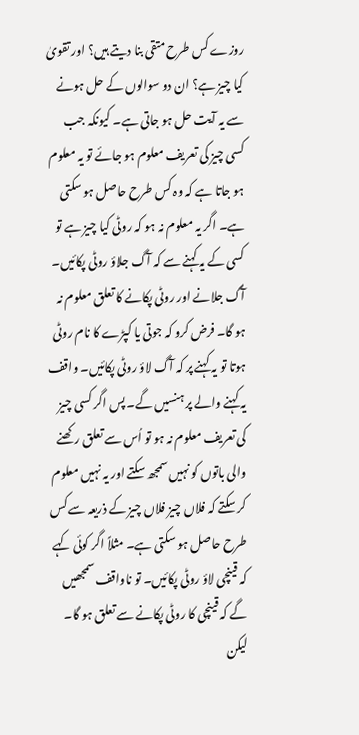روزے کس طرح متقی بنا دیتے ہیں؟ اور تقویٰ کیا چیز ہے؟ ان دو سوالوں کے حل ہونے سے یہ آیت حل ہو جاتی ہے۔ کیونکہ جب کسی چیز کی تعریف معلوم ہو جائے تو یہ معلوم ہو جاتا ہے کہ وہ کس طرح حاصل ہو سکتی ہے۔ اگر یہ معلوم نہ ہو کہ روٹی کیا چیز ہے تو کسی کے یہ کہنے سے کہ آگ جلاؤ روٹی پکائیں۔ آگ جلانے اور روٹی پکانے کا تعلق معلوم نہ ہو گا۔ فرض کرو کہ جوتی یا کپڑے کا نام روٹی ہوتا تو یہ کہنے پر کہ آگ لاؤ روٹی پکائیں۔ واقف یہ کہنے والے پر ہنسیں گے۔ پس اگر کسی چیز کی تعریف معلوم نہ ہو تو اُس سے تعلق رکھنے والی باتوں کو نہیں سمجھ سکتے اور یہ نہیں معلوم کر سکتے کہ فلاں چیز فلاں چیز کے ذریعہ سے کس طرح حاصل ہو سکتی ہے۔ مثلاً اگر کوئی کہے کہ قینچی لاؤ روٹی پکائیں۔ تو ناواقف سمجھیں گے کہ قینچی کا روٹی پکانے سے تعلق ہو گا۔ لیکن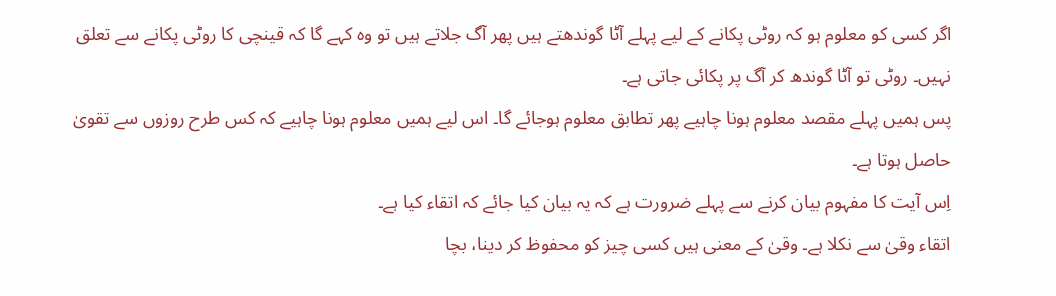اگر کسی کو معلوم ہو کہ روٹی پکانے کے لیے پہلے آٹا گوندھتے ہیں پھر آگ جلاتے ہیں تو وہ کہے گا کہ قینچی کا روٹی پکانے سے تعلق نہیں۔ روٹی تو آٹا گوندھ کر آگ پر پکائی جاتی ہے۔
پس ہمیں پہلے مقصد معلوم ہونا چاہیے پھر تطابق معلوم ہوجائے گا۔ اس لیے ہمیں معلوم ہونا چاہیے کہ کس طرح روزوں سے تقویٰ حاصل ہوتا ہے۔
اِس آیت کا مفہوم بیان کرنے سے پہلے ضرورت ہے کہ یہ بیان کیا جائے کہ اتقاء کیا ہے۔
اتقاء وقیٰ سے نکلا ہے۔ وقیٰ کے معنی ہیں کسی چیز کو محفوظ کر دینا، بچا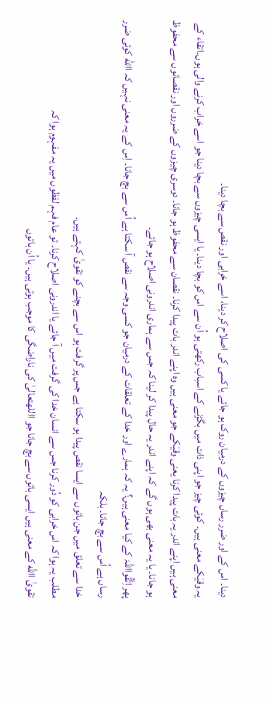دینا۔ اس کے اور ضرر رساں چیزوں کے درمیان روک ہو جائے یا کسی کی اصلاح کر دینا، اسے خرابی اور نقص سے بچا دینا۔
یہ وقیٰکے معنی ہیں۔ کوئی چیز جو اپنی ذات میں بگڑنے کے اسباب رکھتی ہو اُن سے اس کو بچا دینا۔ یا ایسی چیزوں سے بچا دینا جو اسے خراب کرنے والی ہوں۔اتقاء کے معنی ہیں اپنے اندر یہ بات پیدا کرنا یعنی وقیٰکے جو معنی ہیں وہ اپنے اندر بات پیدا کرنا۔ نقصان سے محفوظ ہو جانا۔ دوسری چیزوں کے ضرروں اور نقصانوں سے محفوظ ہو جانا۔ یا یہ معنی بھی ہوں گے کہ اپنے اندر یہ حال پیدا کر لینا کہ جس سے ہماری اندرونی اصلاح ہو جائے۔
پھر اِتَّقُوااللّٰہَ کے کیا معنی ہیں؟ یہ کہ ہمارے اور خدا کے تعلقات کے درمیان جو کسی وجہ سے نقص آ سکتا ہے اُس سے بچ جانا۔ اِس کے یہ معنی نہیں کہ االله کوئی ضرر رساں ہے اُس سے بچ جانا۔ بلکہ
خدا سے تعلق میں جن باتوں سے ایسا نقص پیدا ہو سکتا ہے جس پر گرفت ہو اس سے بچنے کو تقویٰ کہتے ہیں۔
مطلب یہ ہوا کہ اس خرابی کو دُور کرنا جس سے انسان خدا کی گرفت میں آ جائے یا اندرونی اصلاح کرنا۔ تو عام فہم لفظوں میں یہ مفہوم ہوا کہ
تقویٰ االله کے معنی ہیں ایسی باتوں سے بچ جانا جو االلهتعالیٰ کی ناراضگی کا موجب ہوتی ہیں۔ یا اُن باتوں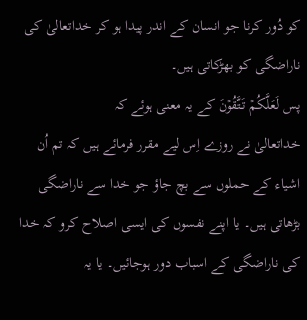کو دُور کرنا جو انسان کے اندر پیدا ہو کر خداتعالیٰ کی ناراضگی کو بھڑکاتی ہیں۔
پس لَعَلَّکُمۡ تَتَّقُوۡنَ کے یہ معنی ہوئے کہ
خداتعالیٰ نے روزے اِس لیے مقرر فرمائے ہیں کہ تم اُن اشیاء کے حملوں سے بچ جاؤ جو خدا سے ناراضگی بڑھاتی ہیں۔ یا اپنے نفسوں کی ایسی اصلاح کرو کہ خدا کی ناراضگی کے اسباب دور ہوجائیں۔ یا یہ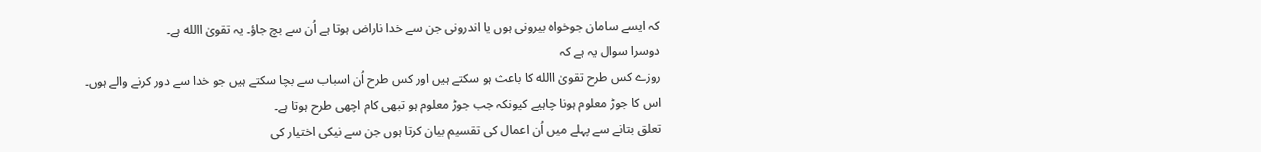کہ ایسے سامان جوخواہ بیرونی ہوں یا اندرونی جن سے خدا ناراض ہوتا ہے اُن سے بچ جاؤ۔ یہ تقویٰ االله ہے۔
دوسرا سوال یہ ہے کہ
روزے کس طرح تقویٰ االله کا باعث ہو سکتے ہیں اور کس طرح اُن اسباب سے بچا سکتے ہیں جو خدا سے دور کرنے والے ہوں۔
اس کا جوڑ معلوم ہونا چاہیے کیونکہ جب جوڑ معلوم ہو تبھی کام اچھی طرح ہوتا ہے۔
تعلق بتانے سے پہلے میں اُن اعمال کی تقسیم بیان کرتا ہوں جن سے نیکی اختیار کی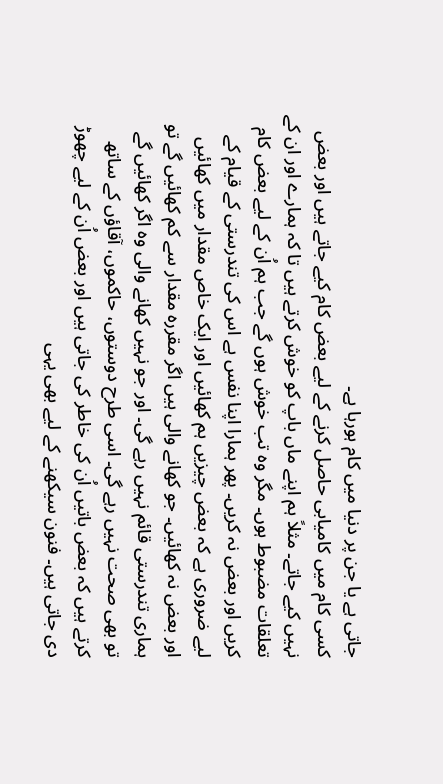جاتی ہے یا جن پر دنیا میں کام ہورہا ہے۔
کسی کام میں کامیابی حاصل کرنے کے لیے بعض کام کیے جاتے ہیں اور بعض نہیں کیے جاتے۔ مثلاً ہم اپنے ماں باپ کو خوش کرتے ہیں تا کہ ہمارے اور ان کے تعلقات مضبوط ہوں۔ مگر وہ تب خوش ہوں گے جب ہم اُن کے لیے بعض کام کریں اور بعض نہ کریں۔ پھر ہمارا اپنا نفس ہے اس کی تندرستی کے قیام کے لیے ضروری ہے کہ بعض چیزیں ہم کھائیں اور ایک خاص مقدار میں کھائیں اور بعض نہ کھائیں۔ جو کھانے والی ہیں اگر مقررہ مقدار سے کم کھائیں گے تو ہماری تندرستی قائم نہیں رہے گی۔ اور جو نہیں کھانے والی وہ اگر کھائیں گے تو بھی صحت نہیں رہے گی۔ اسی طرح دوستوں، حاکموں، آقاؤں کے ساتھ کرتے ہیں کہ بعض باتیں اُن کی خاطر کی جاتی ہیں اور بعض اُن کے لیے چھوڑ دی جاتی ہیں۔ فنون سیکھنے کے لیے بھی یہی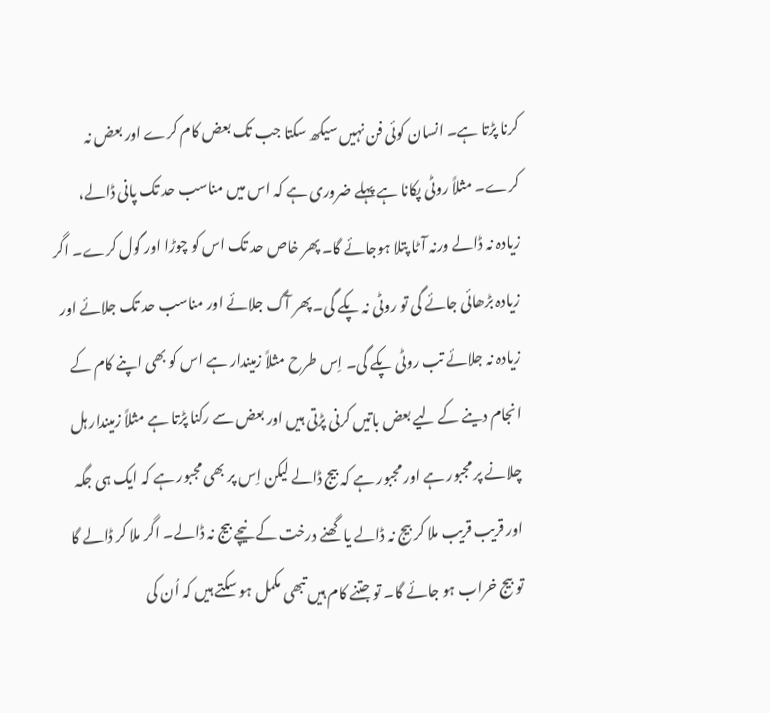کرنا پڑتا ہے۔ انسان کوئی فن نہیں سیکھ سکتا جب تک بعض کام کرے اور بعض نہ کرے۔ مثلاً روٹی پکانا ہے پہلے ضروری ہے کہ اس میں مناسب حد تک پانی ڈالے، زیادہ نہ ڈالے ورنہ آٹا پتلا ہوجائے گا۔ پھر خاص حد تک اس کو چوڑا اور گول کرے۔ اگر زیادہ بڑھائی جائے گی تو روٹی نہ پکے گی۔ پھر آگ جلائے اور مناسب حد تک جلائے اور زیادہ نہ جلائے تب روٹی پکے گی۔ اِس طرح مثلاً زمیندار ہے اس کو بھی اپنے کام کے انجام دینے کے لیے بعض باتیں کرنی پڑتی ہیں اور بعض سے رکنا پڑتا ہے مثلاً زمیندار ہل چلانے پر مجبور ہے اور مجبور ہے کہ بیج ڈالے لیکن اِس پر بھی مجبور ہے کہ ایک ہی جگہ اور قریب قریب ملا کر بیج نہ ڈالے یا گھنے درخت کے نیچے بیج نہ ڈالے۔ اگر ملا کر ڈالے گا تو بیج خراب ہو جائے گا۔ تو جتنے کام ہیں تبھی مکمل ہو سکتے ہیں کہ اُن کی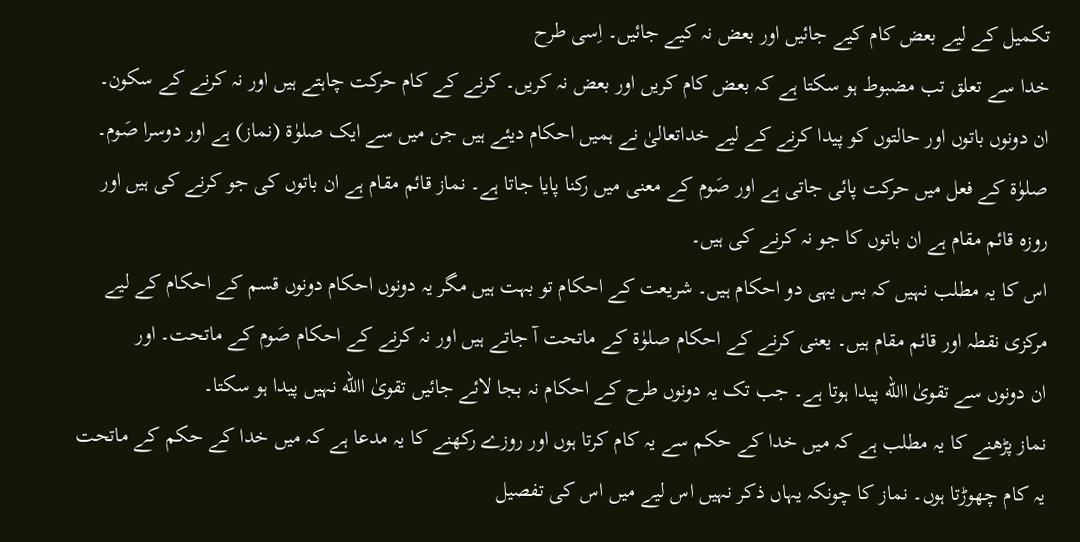تکمیل کے لیے بعض کام کیے جائیں اور بعض نہ کیے جائیں۔ اِسی طرح
خدا سے تعلق تب مضبوط ہو سکتا ہے کہ بعض کام کریں اور بعض نہ کریں۔ کرنے کے کام حرکت چاہتے ہیں اور نہ کرنے کے سکون۔
ان دونوں باتوں اور حالتوں کو پیدا کرنے کے لیے خداتعالیٰ نے ہمیں احکام دیئے ہیں جن میں سے ایک صلوٰۃ (نماز) ہے اور دوسرا صَوم۔
صلوٰۃ کے فعل میں حرکت پائی جاتی ہے اور صَوم کے معنی میں رکنا پایا جاتا ہے۔ نماز قائم مقام ہے ان باتوں کی جو کرنے کی ہیں اور روزہ قائم مقام ہے ان باتوں کا جو نہ کرنے کی ہیں۔
اس کا یہ مطلب نہیں کہ بس یہی دو احکام ہیں۔ شریعت کے احکام تو بہت ہیں مگر یہ دونوں احکام دونوں قسم کے احکام کے لیے مرکزی نقطہ اور قائم مقام ہیں۔ یعنی کرنے کے احکام صلوٰۃ کے ماتحت آ جاتے ہیں اور نہ کرنے کے احکام صَوم کے ماتحت۔ اور
ان دونوں سے تقویٰ االله پیدا ہوتا ہے۔ جب تک یہ دونوں طرح کے احکام نہ بجا لائے جائیں تقویٰ االله نہیں پیدا ہو سکتا۔
نماز پڑھنے کا یہ مطلب ہے کہ میں خدا کے حکم سے یہ کام کرتا ہوں اور روزے رکھنے کا یہ مدعا ہے کہ میں خدا کے حکم کے ماتحت یہ کام چھوڑتا ہوں۔ نماز کا چونکہ یہاں ذکر نہیں اس لیے میں اس کی تفصیل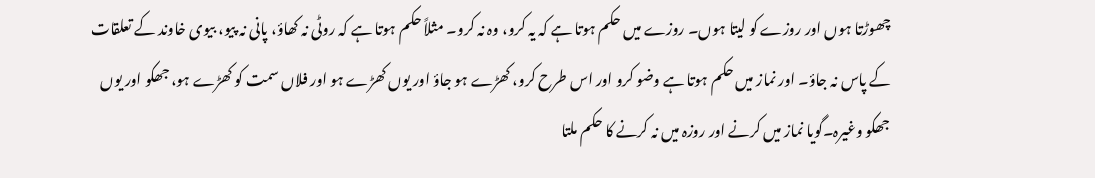چھوڑتا ہوں اور روزے کو لیتا ہوں۔ روزے میں حکم ہوتا ہے کہ یہ کرو، وہ نہ کرو۔ مثلاً حکم ہوتا ہے کہ روٹی نہ کھاؤ، پانی نہ پیو، بیوی خاوند کے تعلقات کے پاس نہ جاؤ۔ اور نماز میں حکم ہوتا ہے وضو کرو اور اس طرح کرو، کھڑے ہو جاؤ اور یوں کھڑے ہو اور فلاں سمت کو کھڑے ہو، جھکو اور یوں جھکو وغیرہ۔گویا نماز میں کرنے اور روزہ میں نہ کرنے کا حکم ملتا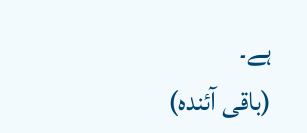ہے۔
(باقی آئندہ)